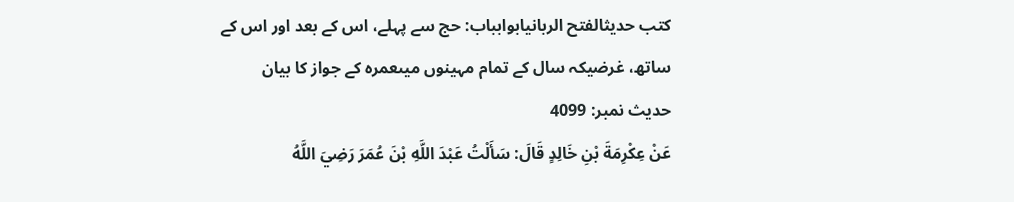کتب حدیثالفتح الربانیابوابباب: حج سے پہلے، اس کے بعد اور اس کے ساتھ، غرضیکہ سال کے تمام مہینوں میںعمرہ کے جواز کا بیان
حدیث نمبر: 4099
عَنْ عِكْرِمَةَ بْنِ خَالِدٍ قَالَ: سَأَلْتُ عَبْدَ اللَّهِ بْنَ عُمَرَ رَضِيَ اللَّهُ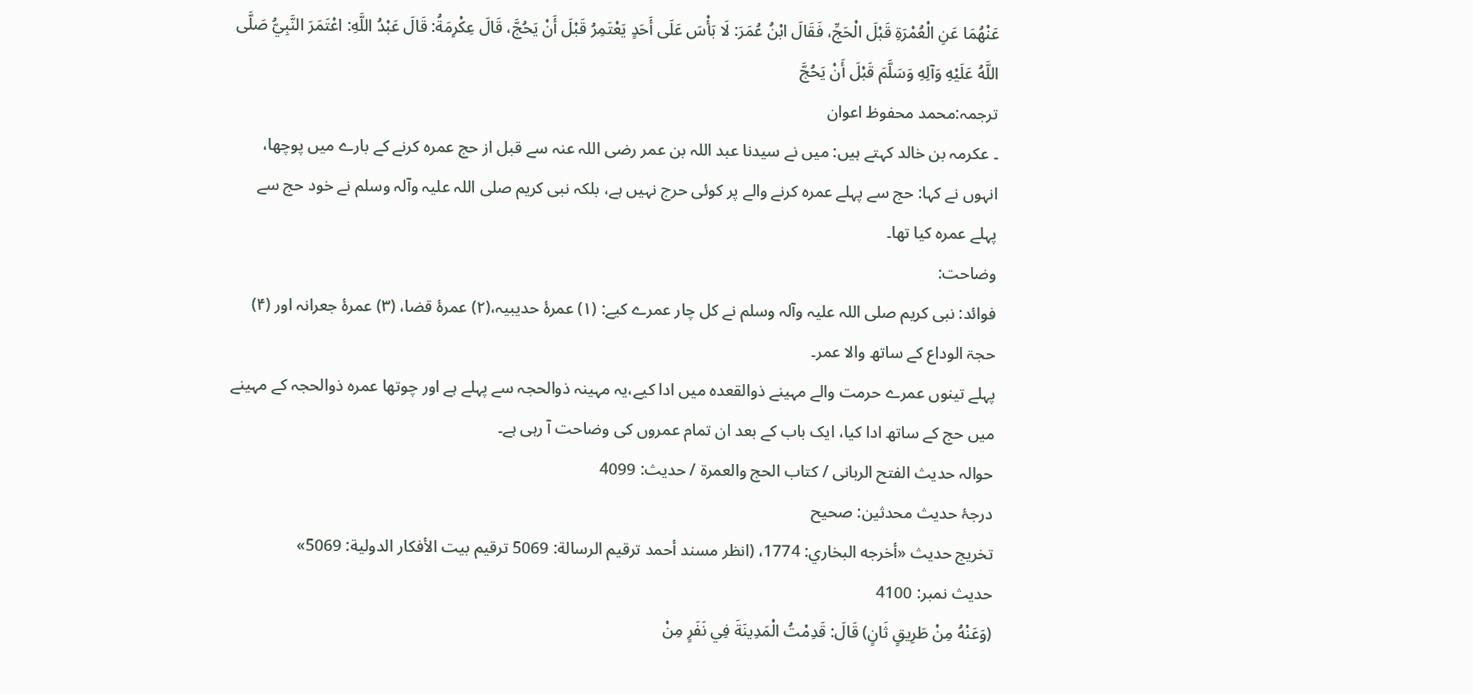عَنْهُمَا عَنِ الْعُمْرَةِ قَبْلَ الْحَجِّ، فَقَالَ ابْنُ عُمَرَ: لَا بَأْسَ عَلَى أَحَدٍ يَعْتَمِرُ قَبْلَ أَنْ يَحُجَّ، قَالَ عِكْرِمَةُ: قَالَ عَبْدُ اللَّهِ: اعْتَمَرَ النَّبِيُّ صَلَّى اللَّهُ عَلَيْهِ وَآلِهِ وَسَلَّمَ قَبْلَ أَنْ يَحُجَّ
ترجمہ:محمد محفوظ اعوان
۔ عکرمہ بن خالد کہتے ہیں: میں نے سیدنا عبد اللہ بن عمر رضی اللہ عنہ سے قبل از حج عمرہ کرنے کے بارے میں پوچھا، انہوں نے کہا: حج سے پہلے عمرہ کرنے والے پر کوئی حرج نہیں ہے، بلکہ نبی کریم صلی اللہ علیہ وآلہ وسلم نے خود حج سے پہلے عمرہ کیا تھا۔
وضاحت:
فوائد: نبی کریم صلی اللہ علیہ وآلہ وسلم نے کل چار عمرے کیے: (۱) عمرۂ حدیبیہ،(۲) عمرۂ قضا، (۳) عمرۂ جعرانہ اور (۴) حجۃ الوداع کے ساتھ والا عمر۔
پہلے تینوں عمرے حرمت والے مہینے ذوالقعدہ میں ادا کیے،یہ مہینہ ذوالحجہ سے پہلے ہے اور چوتھا عمرہ ذوالحجہ کے مہینے میں حج کے ساتھ ادا کیا، ایک باب کے بعد ان تمام عمروں کی وضاحت آ رہی ہے۔
حوالہ حدیث الفتح الربانی / كتاب الحج والعمرة / حدیث: 4099
درجۂ حدیث محدثین: صحیح
تخریج حدیث «أخرجه البخاري: 1774، (انظر مسند أحمد ترقيم الرسالة: 5069 ترقیم بيت الأفكار الدولية: 5069»
حدیث نمبر: 4100
(وَعَنْهُ مِنْ طَرِيقٍ ثَانٍ) قَالَ: قَدِمْتُ الْمَدِينَةَ فِي نَفَرٍ مِنْ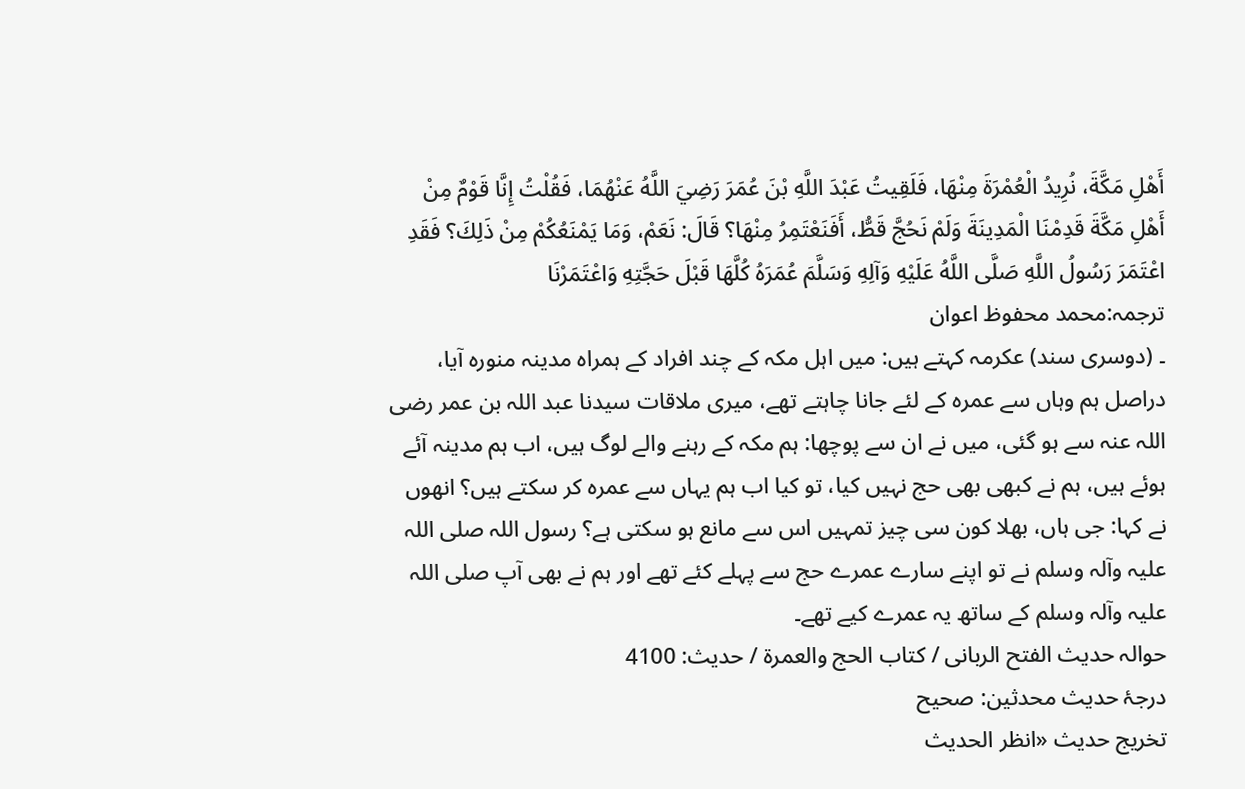أَهْلِ مَكَّةَ، نُرِيدُ الْعُمْرَةَ مِنْهَا، فَلَقِيتُ عَبْدَ اللَّهِ بْنَ عُمَرَ رَضِيَ اللَّهُ عَنْهُمَا، فَقُلْتُ إِنَّا قَوْمٌ مِنْ أَهْلِ مَكَّةَ قَدِمْنَا الْمَدِينَةَ وَلَمْ نَحُجَّ قَطُّ، أَفَنَعْتَمِرُ مِنْهَا؟ قَالَ: نَعَمْ، وَمَا يَمْنَعُكُمْ مِنْ ذَلِكَ؟ فَقَدِ اعْتَمَرَ رَسُولُ اللَّهِ صَلَّى اللَّهُ عَلَيْهِ وَآلِهِ وَسَلَّمَ عُمَرَهُ كُلَّهَا قَبْلَ حَجَّتِهِ وَاعْتَمَرْنَا
ترجمہ:محمد محفوظ اعوان
۔ (دوسری سند) عکرمہ کہتے ہیں: میں اہل مکہ کے چند افراد کے ہمراہ مدینہ منورہ آیا، دراصل ہم وہاں سے عمرہ کے لئے جانا چاہتے تھے، میری ملاقات سیدنا عبد اللہ بن عمر رضی اللہ عنہ سے ہو گئی، میں نے ان سے پوچھا: ہم مکہ کے رہنے والے لوگ ہیں، اب ہم مدینہ آئے ہوئے ہیں، ہم نے کبھی بھی حج نہیں کیا، تو کیا اب ہم یہاں سے عمرہ کر سکتے ہیں؟ انھوں نے کہا: جی ہاں، بھلا کون سی چیز تمہیں اس سے مانع ہو سکتی ہے؟ رسول اللہ صلی اللہ علیہ وآلہ وسلم نے تو اپنے سارے عمرے حج سے پہلے کئے تھے اور ہم نے بھی آپ صلی اللہ علیہ وآلہ وسلم کے ساتھ یہ عمرے کیے تھے۔
حوالہ حدیث الفتح الربانی / كتاب الحج والعمرة / حدیث: 4100
درجۂ حدیث محدثین: صحیح
تخریج حدیث «انظر الحديث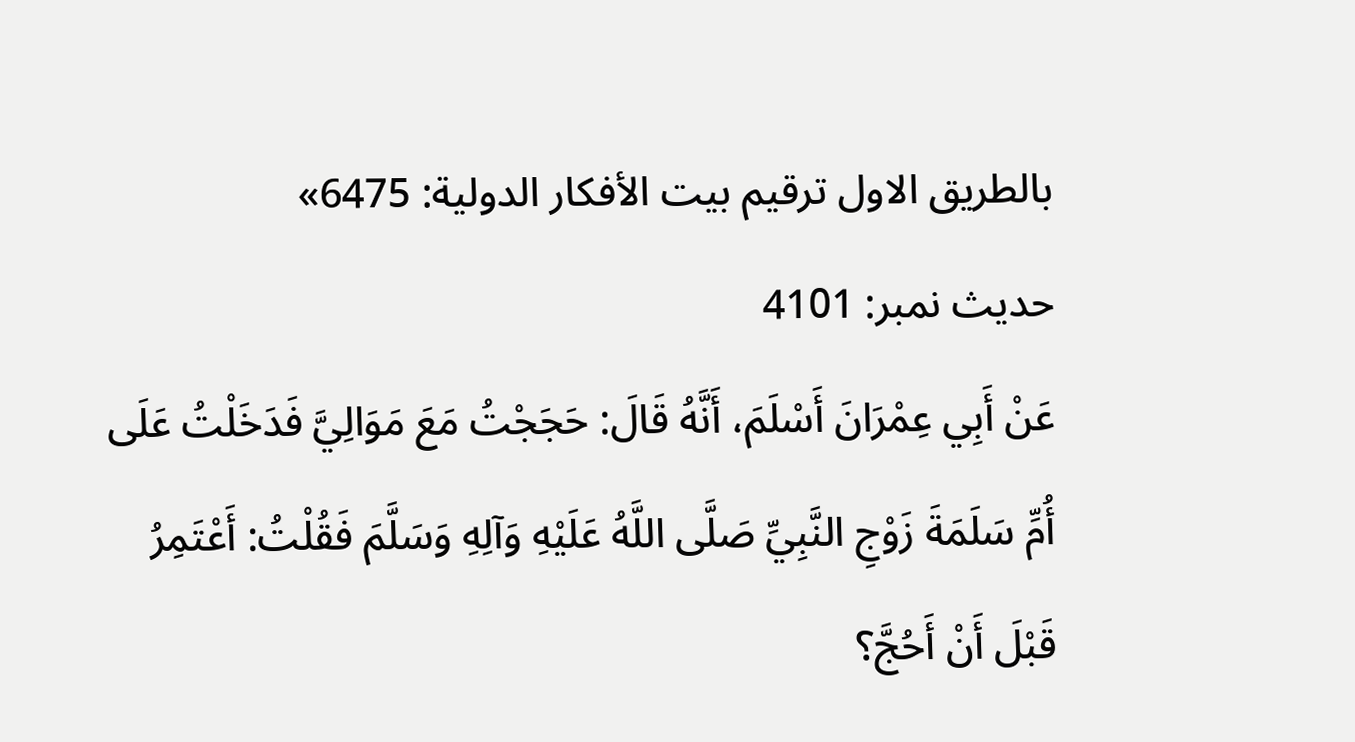بالطريق الاول ترقیم بيت الأفكار الدولية: 6475»
حدیث نمبر: 4101
عَنْ أَبِي عِمْرَانَ أَسْلَمَ، أَنَّهُ قَالَ: حَجَجْتُ مَعَ مَوَالِيَّ فَدَخَلْتُ عَلَى أُمِّ سَلَمَةَ زَوْجِ النَّبِيِّ صَلَّى اللَّهُ عَلَيْهِ وَآلِهِ وَسَلَّمَ فَقُلْتُ: أَعْتَمِرُ قَبْلَ أَنْ أَحُجَّ؟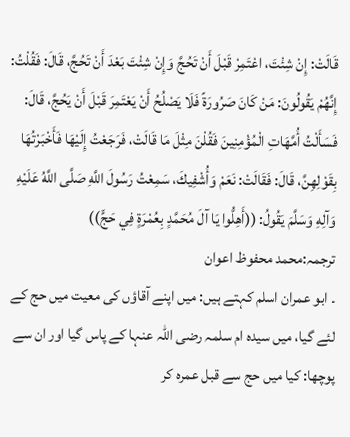قَالَتْ: إِنْ شِئْتَ، اعْتَمِرْ قَبْلَ أَنْ تَحُجَّ وَإِنْ شِئْتَ بَعْدَ أَنْ تَحُجَّ، قَالَ: فَقُلْتُ: إِنَّهُمْ يَقُولُونَ: مَنْ كَانَ صَرُورَةً فَلَا يَصْلُحُ أَنْ يَعْتَمِرَ قَبْلَ أَنْ يَحُجَّ، قَالَ: فَسَأَلْتُ أُمَّهَاتِ الْمُؤْمِنِينَ فَقُلْنَ مِثْلَ مَا قَالَتْ، فَرَجَعْتُ إِلَيْهَا فَأَخْبَرْتُهَا بِقَوْلِهِنَّ، قَالَ: فَقَالَتْ: نَعَمْ وَأُشْفِيكَ، سَمِعْتُ رَسُولَ اللَّهِ صَلَّى اللَّهُ عَلَيْهِ وَآلِهِ وَسَلَّمَ يَقُولُ: ((أَهِلُّوا يَا آلَ مُحَمَّدٍ بِعُمْرَةٍ فِي حَجٍّ))
ترجمہ:محمد محفوظ اعوان
۔ ابو عمران اسلم کہتے ہیں: میں اپنے آقاؤں کی معیت میں حج کے لئے گیا، میں سیدہ ام سلمہ رضی اللہ عنہا کے پاس گیا اور ان سے پوچھا: کیا میں حج سے قبل عمرہ کر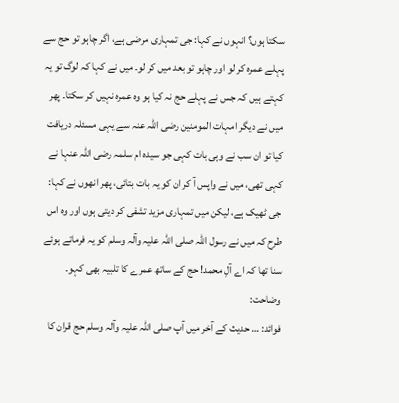سکتا ہوں؟ انہوں نے کہا: جی تمہاری مرضی ہے، اگر چاہو تو حج سے پہلے عمرہ کر لو اور چاہو تو بعد میں کر لو۔ میں نے کہا کہ لوگ تو یہ کہتے ہیں کہ جس نے پہلے حج نہ کیا ہو وہ عمرہ نہیں کر سکتا۔ پھر میں نے دیگر امہات المومنین رضی اللہ عنہ سے یہی مسئلہ دریافت کیا تو ان سب نے وہی بات کہی جو سیدہ ام سلمہ رضی اللہ عنہا نے کہی تھی، میں نے واپس آ کر ان کو یہ بات بتائی، پھر انھوں نے کہا: جی ٹھیک ہے، لیکن میں تمہاری مزید تشفی کر دیتی ہوں اور وہ اس طرح کہ میں نے رسول اللہ صلی اللہ علیہ وآلہ وسلم کو یہ فرماتے ہوئے سنا تھا کہ اے آلِ محمد! حج کے ساتھ عمرے کا تلبیہ بھی کہو۔
وضاحت:
فوائد: … حدیث کے آخر میں آپ صلی اللہ علیہ وآلہ وسلم حج قران کا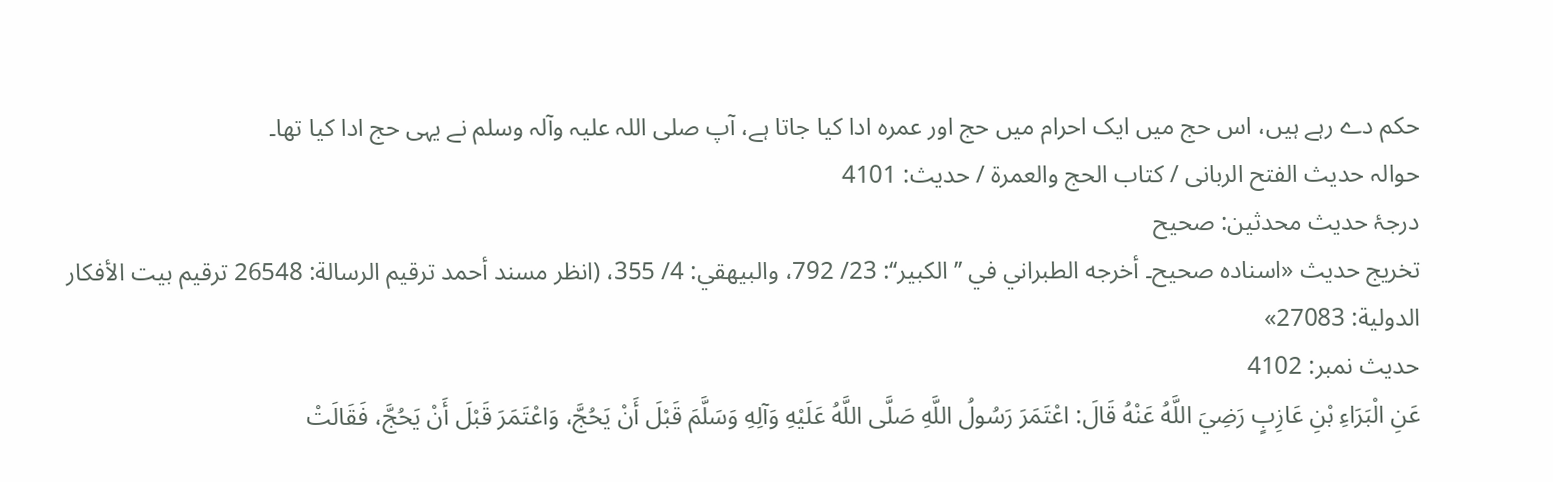حکم دے رہے ہیں، اس حج میں ایک احرام میں حج اور عمرہ ادا کیا جاتا ہے، آپ صلی اللہ علیہ وآلہ وسلم نے یہی حج ادا کیا تھا۔
حوالہ حدیث الفتح الربانی / كتاب الحج والعمرة / حدیث: 4101
درجۂ حدیث محدثین: صحیح
تخریج حدیث «اسناده صحيح۔ أخرجه الطبراني في ’’الكبير‘‘: 23/ 792، والبيھقي: 4/ 355، (انظر مسند أحمد ترقيم الرسالة: 26548 ترقیم بيت الأفكار الدولية: 27083»
حدیث نمبر: 4102
عَنِ الْبَرَاءِ بْنِ عَازِبٍ رَضِيَ اللَّهُ عَنْهُ قَالَ: اعْتَمَرَ رَسُولُ اللَّهِ صَلَّى اللَّهُ عَلَيْهِ وَآلِهِ وَسَلَّمَ قَبْلَ أَنْ يَحُجَّ، وَاعْتَمَرَ قَبْلَ أَنْ يَحُجَّ، فَقَالَتْ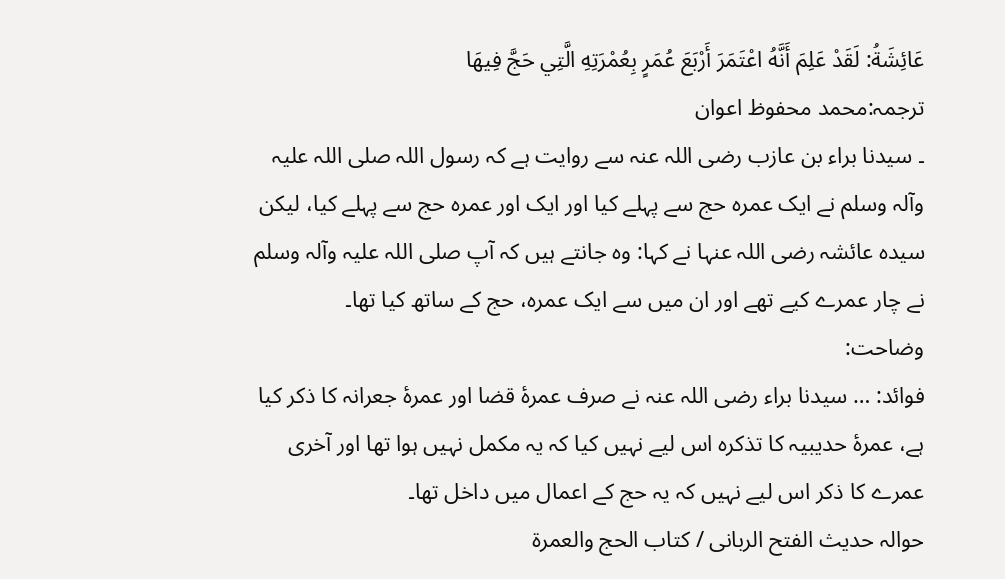عَائِشَةُ: لَقَدْ عَلِمَ أَنَّهُ اعْتَمَرَ أَرْبَعَ عُمَرٍ بِعُمْرَتِهِ الَّتِي حَجَّ فِيهَا
ترجمہ:محمد محفوظ اعوان
۔ سیدنا براء بن عازب رضی اللہ عنہ سے روایت ہے کہ رسول اللہ صلی اللہ علیہ وآلہ وسلم نے ایک عمرہ حج سے پہلے کیا اور ایک اور عمرہ حج سے پہلے کیا، لیکن سیدہ عائشہ رضی اللہ عنہا نے کہا: وہ جانتے ہیں کہ آپ صلی اللہ علیہ وآلہ وسلم نے چار عمرے کیے تھے اور ان میں سے ایک عمرہ، حج کے ساتھ کیا تھا۔
وضاحت:
فوائد: … سیدنا براء رضی اللہ عنہ نے صرف عمرۂ قضا اور عمرۂ جعرانہ کا ذکر کیا ہے، عمرۂ حدیبیہ کا تذکرہ اس لیے نہیں کیا کہ یہ مکمل نہیں ہوا تھا اور آخری عمرے کا ذکر اس لیے نہیں کہ یہ حج کے اعمال میں داخل تھا۔
حوالہ حدیث الفتح الربانی / كتاب الحج والعمرة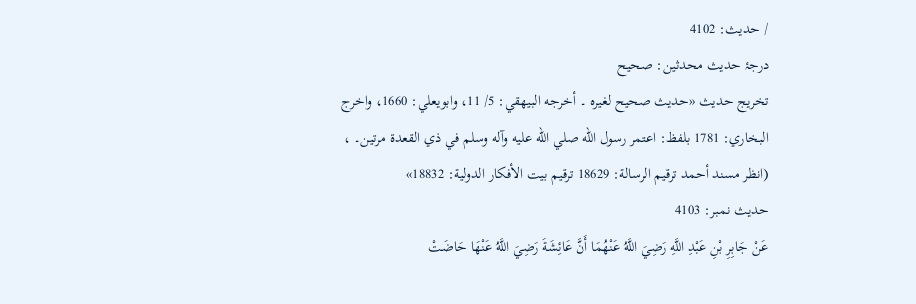/ حدیث: 4102
درجۂ حدیث محدثین: صحیح
تخریج حدیث «حديث صحيح لغيره ۔ أخرجه البيھقي: 5/ 11، وابويعلي: 1660، واخرج البخاري: 1781 بلفظ: اعتمر رسول الله صلي الله عليه وآله وسلم في ذي القعدة مرتين۔ ، (انظر مسند أحمد ترقيم الرسالة: 18629 ترقیم بيت الأفكار الدولية: 18832»
حدیث نمبر: 4103
عَنْ جَابِرِ بْنِ عَبْدِ اللَّهِ رَضِيَ اللَّهُ عَنْهُمَا أَنَّ عَائِشَةَ رَضِيَ اللَّهُ عَنْهَا حَاضَتْ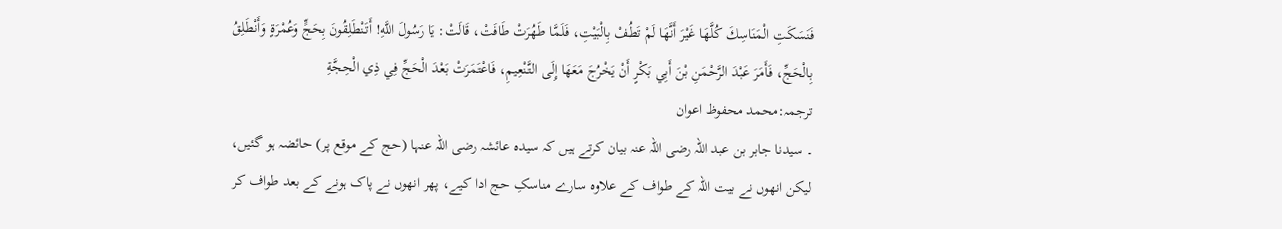فَنَسَكَتِ الْمَنَاسِكَ كُلَّهَا غَيْرَ أَنَّهَا لَمْ تَطُفْ بِالْبَيْتِ، فَلَمَّا طَهُرَتْ طَافَتْ، قَالَتْ: يَا رَسُولَ اللَّهِ! أَتَنْطَلِقُونَ بِحَجٍّ وَعُمْرَةٍ وَأَنْطَلِقُ بِالْحَجِّ، فَأَمَرَ عَبْدَ الرَّحْمَنِ بْنَ أَبِي بَكْرٍ أَنْ يَخْرُجَ مَعَهَا إِلَى التَّنْعِيمِ، فَاعْتَمَرَتْ بَعْدَ الْحَجِّ فِي ذِي الْحِجَّةِ
ترجمہ:محمد محفوظ اعوان
۔ سیدنا جابر بن عبد اللہ رضی اللہ عنہ بیان کرتے ہیں کہ سیدہ عائشہ رضی اللہ عنہا (حج کے موقع پر) حائضہ ہو گئیں، لیکن انھوں نے بیت اللہ کے طواف کے علاوہ سارے مناسکِ حج ادا کیے، پھر انھوں نے پاک ہونے کے بعد طواف کر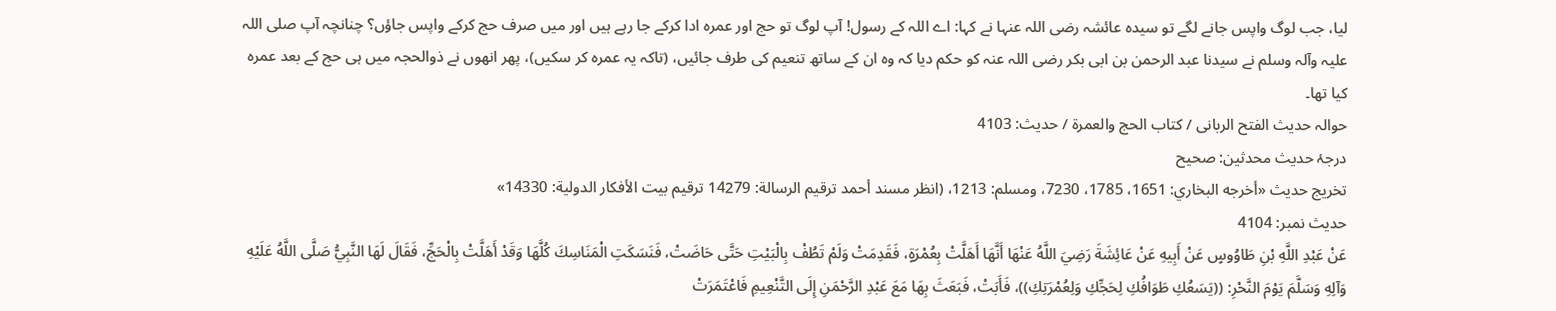لیا، جب لوگ واپس جانے لگے تو سیدہ عائشہ رضی اللہ عنہا نے کہا: اے اللہ کے رسول! آپ لوگ تو حج اور عمرہ ادا کرکے جا رہے ہیں اور میں صرف حج کرکے واپس جاؤں؟ چنانچہ آپ صلی اللہ علیہ وآلہ وسلم نے سیدنا عبد الرحمن بن ابی بکر رضی اللہ عنہ کو حکم دیا کہ وہ ان کے ساتھ تنعیم کی طرف جائیں، (تاکہ یہ عمرہ کر سکیں)، پھر انھوں نے ذوالحجہ میں ہی حج کے بعد عمرہ کیا تھا۔
حوالہ حدیث الفتح الربانی / كتاب الحج والعمرة / حدیث: 4103
درجۂ حدیث محدثین: صحیح
تخریج حدیث «أخرجه البخاري: 1651، 1785، 7230، ومسلم: 1213، (انظر مسند أحمد ترقيم الرسالة: 14279 ترقیم بيت الأفكار الدولية: 14330»
حدیث نمبر: 4104
عَنْ عَبْدِ اللَّهِ بْنِ طَاوُوسٍ عَنْ أَبِيهِ عَنْ عَائِشَةَ رَضِيَ اللَّهُ عَنْهَا أَنَّهَا أَهَلَّتْ بِعُمْرَةٍ، فَقَدِمَتْ وَلَمْ تَطُفْ بِالْبَيْتِ حَتَّى حَاضَتْ، فَنَسَكَتِ الْمَنَاسِكَ كُلَّهَا وَقَدْ أَهَلَّتْ بِالْحَجِّ، فَقَالَ لَهَا النَّبِيُّ صَلَّى اللَّهُ عَلَيْهِ وَآلِهِ وَسَلَّمَ يَوْمَ النَّحْرِ: ((يَسَعُكِ طَوَافُكِ لِحَجِّكِ وَلِعُمْرَتِكِ))، فَأَبَتْ، فَبَعَثَ بِهَا مَعَ عَبْدِ الرَّحْمَنِ إِلَى التَّنْعِيمِ فَاعْتَمَرَتْ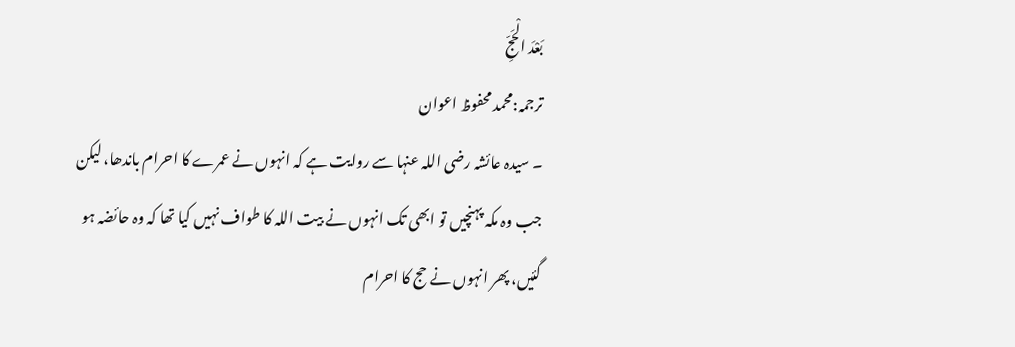بَعْدَ الْحَجِّ
ترجمہ:محمد محفوظ اعوان
۔ سیدہ عائشہ رضی اللہ عنہا سے روایت ہے کہ انہوں نے عمرے کا احرام باندھا، لیکن جب وہ مکہ پہنچیں تو ابھی تک انہوں نے بیت اللہ کا طواف نہیں کیا تھا کہ وہ حائضہ ہو گئیں، پھر انہوں نے حج کا احرام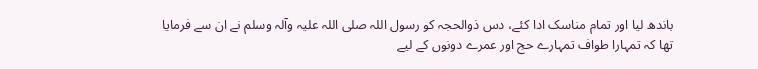باندھ لیا اور تمام مناسک ادا کئے، دس ذوالحجہ کو رسول اللہ صلی اللہ علیہ وآلہ وسلم نے ان سے فرمایا تھا کہ تمہارا طواف تمہارے حج اور عمرے دونوں کے لیے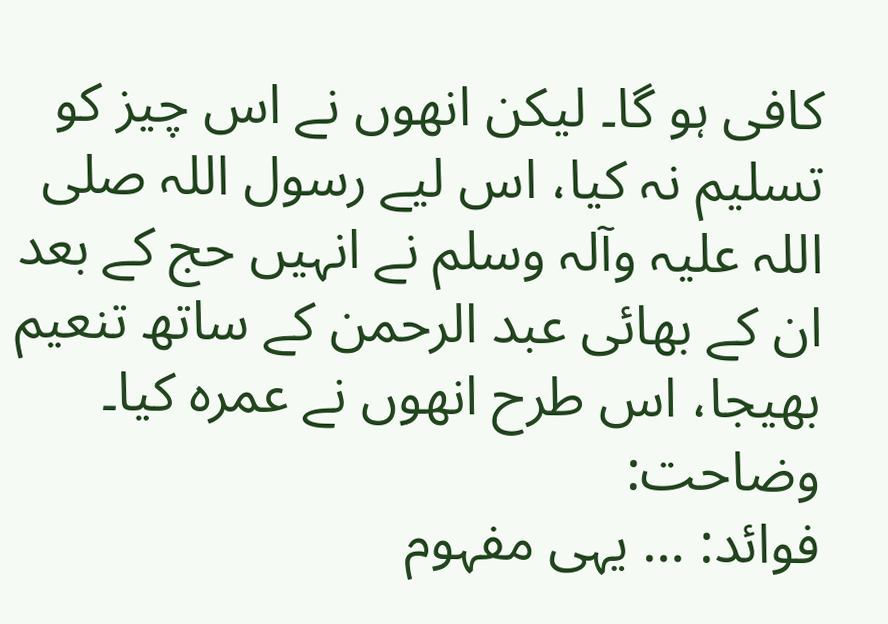کافی ہو گا۔ لیکن انھوں نے اس چیز کو تسلیم نہ کیا، اس لیے رسول اللہ صلی اللہ علیہ وآلہ وسلم نے انہیں حج کے بعد ان کے بھائی عبد الرحمن کے ساتھ تنعیم بھیجا، اس طرح انھوں نے عمرہ کیا۔
وضاحت:
فوائد: … یہی مفہوم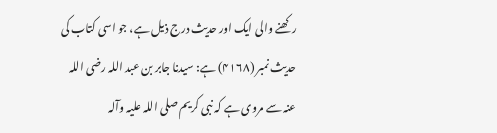رکھنے والی ایک اور حدیث درج ذیل ہے، جو اسی کتاب کی حدیث نمبر (۴۱۶۸) ہے: سیدنا جابر بن عبد اللہ رضی اللہ عنہ سے مروی ہے کہ نبی کریم صلی اللہ علیہ وآلہ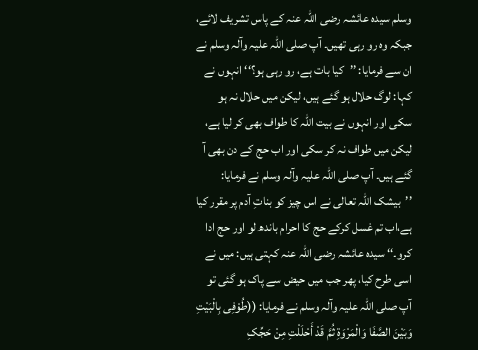وسلم سیدہ عائشہ رضی اللہ عنہ کے پاس تشریف لائے، جبکہ وہ رو رہی تھیں۔ آپ صلی اللہ علیہ وآلہ وسلم نے ان سے فرمایا: ’’کیا بات ہے، رو رہی ہو؟‘‘ انہوں نے کہا: لوگ حلال ہو گئے ہیں، لیکن میں حلال نہ ہو سکی اور انہوں نے بیت اللہ کا طواف بھی کر لیا ہے، لیکن میں طواف نہ کر سکی اور اب حج کے دن بھی آ گئے ہیں۔ آپ صلی اللہ علیہ وآلہ وسلم نے فرمایا: ’’بیشک اللہ تعالی نے اس چیز کو بناتِ آدم پر مقرر کیا ہے،اب تم غسل کرکے حج کا احرام باندھ لو اور حج ادا کرو۔‘‘ سیدہ عائشہ رضی اللہ عنہ کہتی ہیں: میں نے اسی طرح کیا، پھر جب میں حیض سے پاک ہو گئی تو آپ صلی اللہ علیہ وآلہ وسلم نے فرمایا: ((طُوْفِی بِالْبَیْتِ وَبَیْنَ الصَّفَا وَالْمَرْوَۃِ ثُمَّ قَدْ أَحْلَلْتِ مِنْ حَجِّکِ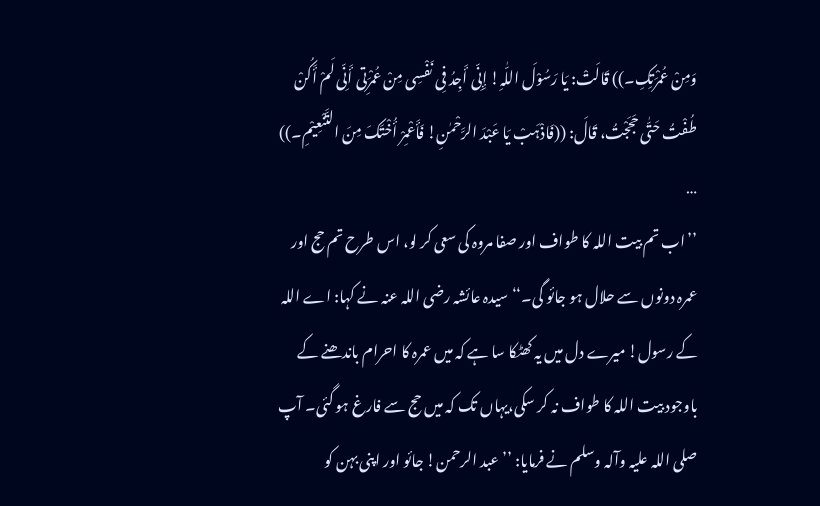وَمِنْ عُمْرَتِکِ۔)) قَالَتْ: یَا رَسُوْلَ اللّٰہِ! إِنِّی أَجِدُ فِی نَفْسِی مِنْ عُمْرَتِی أَنِّی لَمْ أَکُنْ طُفْتُ حَتّٰی حَجَجْتُ، قَالَ: ((فَاذْہَبْ یَا عَبْدَ الرَّحْمٰنِ! فَأَعْمِرْ أُخْتَکَ مِنَ التَّنْعِیْمِ۔)) …
’’اب تم بیت اللہ کا طواف اور صفا مروہ کی سعی کر لو، اس طرح تم حج اور عمرہ دونوں سے حلال ہو جائو گی۔‘‘ سیدہ عائشہ رضی اللہ عنہ نے کہا: اے اللہ کے رسول! میرے دل میں یہ کھٹکا سا ہے کہ میں عمرہ کا احرام باندھنے کے باوجود بیت اللہ کا طواف نہ کر سکی،یہاں تک کہ میں حج سے فارغ ہو گئی۔ آپ صلی اللہ علیہ وآلہ وسلم نے فرمایا: ’’عبد الرحمن! جائو اور اپنی بہن کو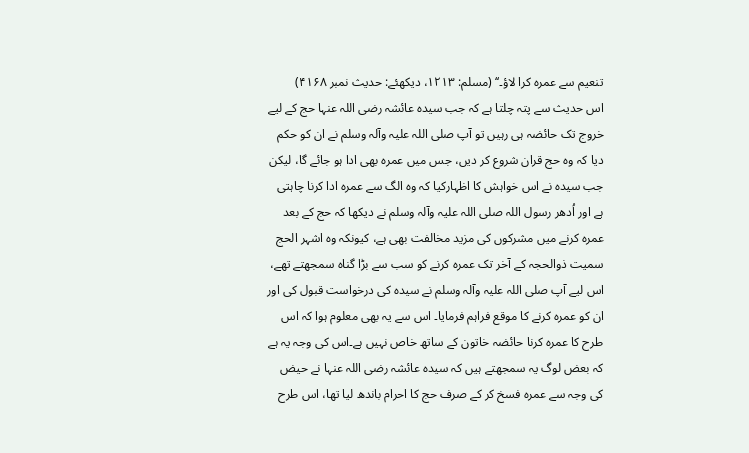تنعیم سے عمرہ کرا لاؤ۔‘‘ (مسلم: ۱۲۱۳، دیکھئے: حدیث نمبر ۴۱۶۸)
اس حدیث سے پتہ چلتا ہے کہ جب سیدہ عائشہ رضی اللہ عنہا حج کے لیے خروج تک حائضہ ہی رہیں تو آپ صلی اللہ علیہ وآلہ وسلم نے ان کو حکم دیا کہ وہ حج قران شروع کر دیں، جس میں عمرہ بھی ادا ہو جائے گا، لیکن جب سیدہ نے اس خواہش کا اظہارکیا کہ وہ الگ سے عمرہ ادا کرنا چاہتی ہے اور اُدھر رسول اللہ صلی اللہ علیہ وآلہ وسلم نے دیکھا کہ حج کے بعد عمرہ کرنے میں مشرکوں کی مزید مخالفت بھی ہے، کیونکہ وہ اشہر الحج سمیت ذوالحجہ کے آخر تک عمرہ کرنے کو سب سے بڑا گناہ سمجھتے تھے، اس لیے آپ صلی اللہ علیہ وآلہ وسلم نے سیدہ کی درخواست قبول کی اور ان کو عمرہ کرنے کا موقع فراہم فرمایا۔ اس سے یہ بھی معلوم ہوا کہ اس طرح کا عمرہ کرنا حائضہ خاتون کے ساتھ خاص نہیں ہے۔اس کی وجہ یہ ہے کہ بعض لوگ یہ سمجھتے ہیں کہ سیدہ عائشہ رضی اللہ عنہا نے حیض کی وجہ سے عمرہ فسخ کر کے صرف حج کا احرام باندھ لیا تھا، اس طرح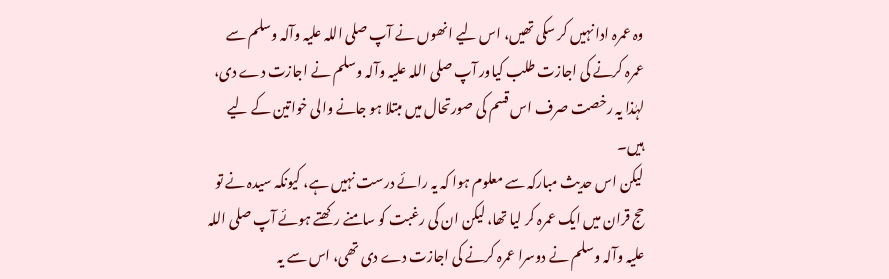وہ عمرہ ادا نہیں کر سکی تھیں، اس لیے انھوں نے آپ صلی اللہ علیہ وآلہ وسلم سے عمرہ کرنے کی اجازت طلب کیاور آپ صلی اللہ علیہ وآلہ وسلم نے اجازت دے دی، لہٰذا یہ رخصت صرف اس قسم کی صورتحال میں مبتلا ہو جانے والی خواتین کے لیے ہیں۔
لیکن اس حدیث مبارکہ سے معلوم ہوا کہ یہ رائے درست نہیں ہے، کیونکہ سیدہ نے تو حج قران میں ایک عمرہ کر لیا تھا، لیکن ان کی رغبت کو سامنے رکھتے ہوئے آپ صلی اللہ علیہ وآلہ وسلم نے دوسرا عمرہ کرنے کی اجازت دے دی تھی، اس سے یہ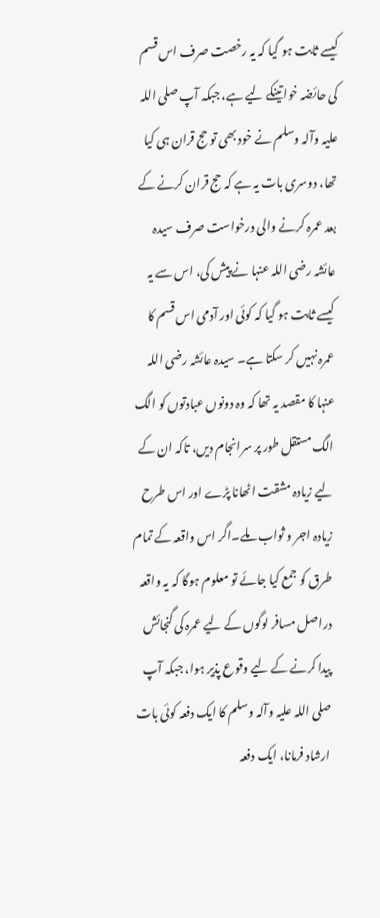کیسے ثابت ہو گیا کہ یہ رخصت صرف اس قسم کی حائضہ خواتینکے لیے ہے، جبکہ آپ صلی اللہ علیہ وآلہ وسلم نے خود بھی تو حج قران ہی کیا تھا، دوسری بات یہ ہے کہ حج قران کرنے کے بعد عمرہ کرنے والی درخواست صرف سیدہ عائشہ رضی اللہ عنہا نے پیش کی، اس سے یہ کیسے ثابت ہو گیا کہ کوئی اور آدمی اس قسم کا عمرہ نہیں کر سکتا ہے۔ سیدہ عائشہ رضی اللہ عنہا کا مقصد یہ تھا کہ وہ دونوں عبادتوں کو الگ الگ مستقل طور پر سرانجام دیں، تاکہ ان کے لیے زیادہ مشقت اٹھانا پڑے اور اس طرح زیادہ اجر و ثواب ملے۔اگر اس واقعہ کے تمام طرق کو جمع کیا جائے تو معلوم ہوگا کہ یہ واقعہ دراصل مسافر لوگوں کے لیے عمرہ کی گنجائش پیدا کرنے کے لیے وقوع پذیر ہوا، جبکہ آپ صلی اللہ علیہ وآلہ وسلم کا ایک دفعہ کوئی بات ارشاد فرمانا، ایک دفعہ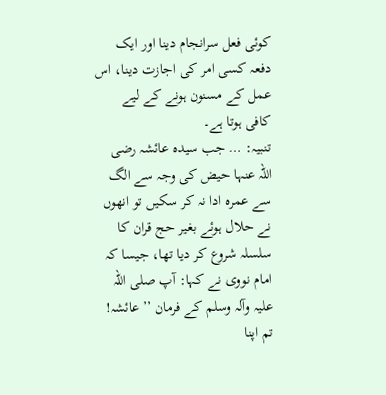کوئی فعل سرانجام دینا اور ایک دفعہ کسی امر کی اجازت دینا، اس عمل کے مسنون ہونے کے لیے کافی ہوتا ہے۔
تنبیہ: … جب سیدہ عائشہ رضی اللہ عنہا حیض کی وجہ سے الگ سے عمرہ ادا نہ کر سکیں تو انھوں نے حلال ہوئے بغیر حج قران کا سلسلہ شروع کر دیا تھا، جیسا کہ امام نووی نے کہا: آپ صلی اللہ علیہ وآلہ وسلم کے فرمان ’’عائشہ! تم اپنا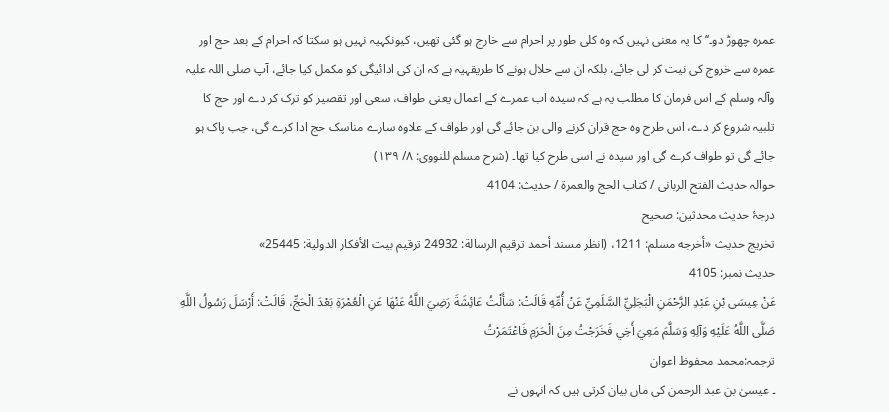عمرہ چھوڑ دو۔‘‘ کا یہ معنی نہیں کہ وہ کلی طور پر احرام سے خارج ہو گئی تھیں، کیونکہیہ نہیں ہو سکتا کہ احرام کے بعد حج اور عمرہ سے خروج کی نیت کر لی جائے، بلکہ ان سے حلال ہونے کا طریقہیہ ہے کہ ان کی ادائیگی کو مکمل کیا جائے، آپ صلی اللہ علیہ وآلہ وسلم کے اس فرمان کا مطلب یہ ہے کہ سیدہ اب عمرے کے اعمال یعنی طواف، سعی اور تقصیر کو ترک کر دے اور حج کا تلبیہ شروع کر دے، اس طرح وہ حج قران کرنے والی بن جائے گی اور طواف کے علاوہ سارے مناسک حج ادا کرے گی، جب پاک ہو جائے گی تو طواف کرے گی اور سیدہ نے اسی طرح کیا تھا۔ (شرح مسلم للنووی: ۸/ ۱۳۹)
حوالہ حدیث الفتح الربانی / كتاب الحج والعمرة / حدیث: 4104
درجۂ حدیث محدثین: صحیح
تخریج حدیث «أخرجه مسلم: 1211، (انظر مسند أحمد ترقيم الرسالة: 24932 ترقیم بيت الأفكار الدولية: 25445»
حدیث نمبر: 4105
عَنْ عِيسَى بْنِ عَبْدِ الرَّحْمَنِ الْبَجَلِيِّ السَّلَمِيِّ عَنْ أُمِّهِ قَالَتْ: سَأَلْتُ عَائِشَةَ رَضِيَ اللَّهُ عَنْهَا عَنِ الْعُمْرَةِ بَعْدَ الْحَجِّ، قَالَتْ: أَرْسَلَ رَسُولُ اللَّهِ صَلَّى اللَّهُ عَلَيْهِ وَآلِهِ وَسَلَّمَ مَعِيَ أَخِي فَخَرَجْتُ مِنَ الْحَرَمِ فَاعْتَمَرْتُ
ترجمہ:محمد محفوظ اعوان
۔ عیسیٰ بن عبد الرحمن کی ماں بیان کرتی ہیں کہ انہوں نے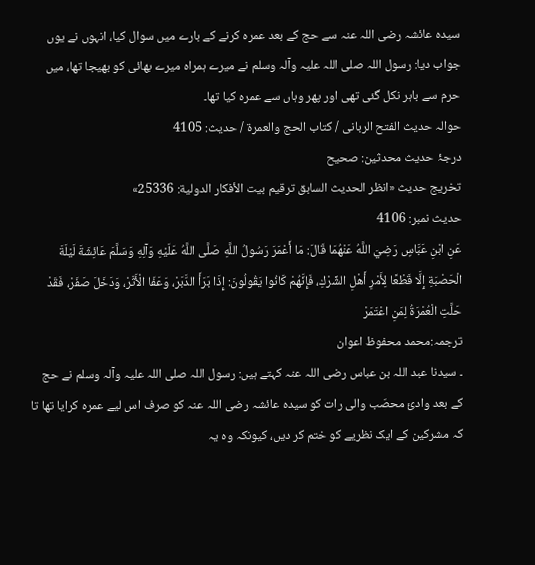سیدہ عائشہ رضی اللہ عنہ سے حج کے بعد عمرہ کرنے کے بارے میں سوال کیا، انہوں نے یوں جواب دیا: رسول اللہ صلی اللہ علیہ وآلہ وسلم نے میرے ہمراہ میرے بھائی کو بھیجا تھا، میں حرم سے باہر نکل گئی تھی اور پھر وہاں سے عمرہ کیا تھا۔
حوالہ حدیث الفتح الربانی / كتاب الحج والعمرة / حدیث: 4105
درجۂ حدیث محدثین: صحیح
تخریج حدیث «انظر الحديث السابق ترقیم بيت الأفكار الدولية: 25336»
حدیث نمبر: 4106
عَنِ ابْنِ عَبَّاسٍ رَضِيَ اللَّهُ عَنْهُمَا قَالَ: مَا أَعْمَرَ رَسُولُ اللَّهِ صَلَّى اللَّهُ عَلَيْهِ وَآلِهِ وَسَلَّمَ عَائِشَةَ لَيْلَةَ الْحَصْبَةِ إِلَّا قَطْعًا لِأَمْرِ أَهْلِ الشِّرْكِ، فَإِنَّهُمْ كَانُوا يَقُولُونَ: إِذَا بَرَأَ الدَّبَرْ، وَعَفَا الْأَثَرْ، وَدَخَلَ صَفَرْ، فَقَدْ حَلَّتِ الْعُمْرَةُ لِمَنِ اعْتَمَرْ
ترجمہ:محمد محفوظ اعوان
۔ سیدنا عبد اللہ بن عباس رضی اللہ عنہ کہتے ہیں: رسول اللہ صلی اللہ علیہ وآلہ وسلم نے حج کے بعد وادیٔ محصّب والی رات کو سیدہ عائشہ رضی اللہ عنہ کو صرف اس لیے عمرہ کرایا تھا تا کہ مشرکین کے ایک نظریے کو ختم کر دیں، کیونکہ وہ یہ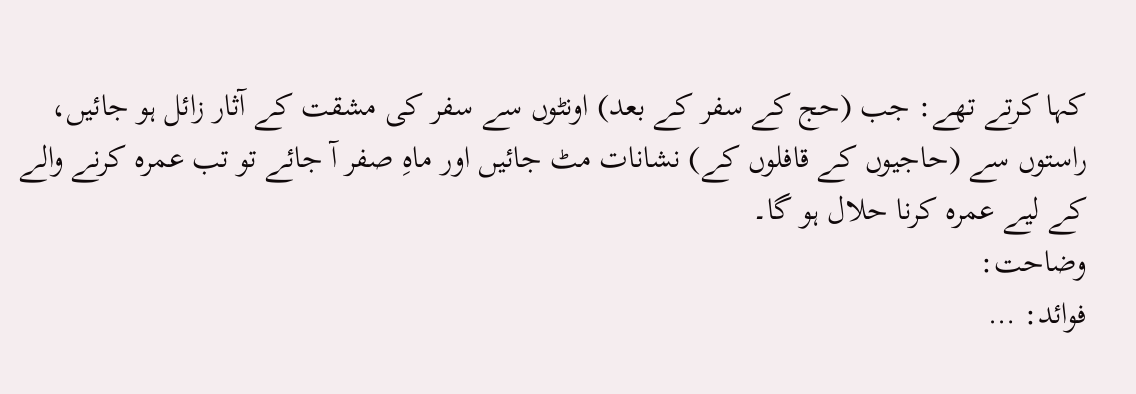کہا کرتے تھے: جب (حج کے سفر کے بعد) اونٹوں سے سفر کی مشقت کے آثار زائل ہو جائیں، راستوں سے (حاجیوں کے قافلوں کے) نشانات مٹ جائیں اور ماہِ صفر آ جائے تو تب عمرہ کرنے والے کے لیے عمرہ کرنا حلال ہو گا۔
وضاحت:
فوائد: …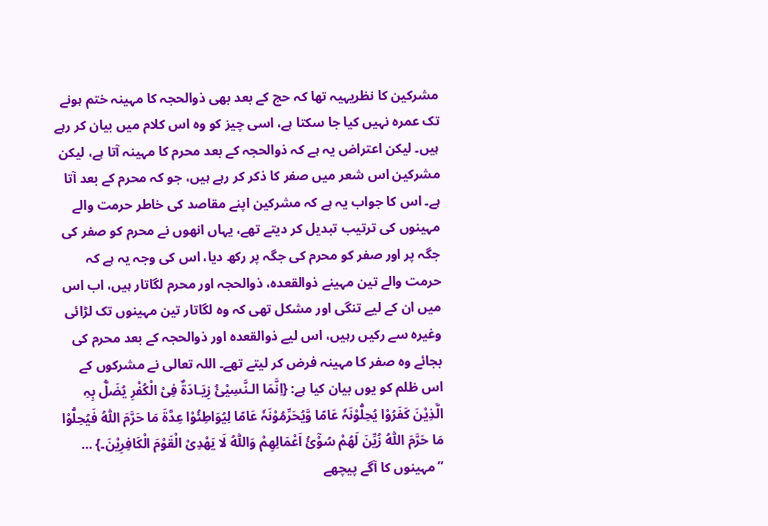مشرکین کا نظریہیہ تھا کہ حج کے بعد بھی ذوالحجہ کا مہینہ ختم ہونے تک عمرہ نہیں کیا جا سکتا ہے، اسی چیز کو وہ اس کلام میں بیان کر رہے ہیں۔ لیکن اعتراض یہ ہے کہ ذوالحجہ کے بعد محرم کا مہینہ آتا ہے، لیکن مشرکین اس شعر میں صفر کا ذکر کر رہے ہیں، جو کہ محرم کے بعد آتا ہے۔ اس کا جواب یہ ہے کہ مشرکین اپنے مقاصد کی خاطر حرمت والے مہینوں کی ترتیب تبدیل کر دیتے تھے، یہاں انھوں نے محرم کو صفر کی جگہ پر اور صفر کو محرم کی جگہ پر رکھ دیا، اس کی وجہ یہ ہے کہ حرمت والے تین مہینے ذوالقعدہ، ذوالحجہ اور محرم لگاتار ہیں، اب اس میں ان کے لیے تنگی اور مشکل تھی کہ وہ لگاتار تین مہینوں تک لڑائی وغیرہ سے رکیں رہیں، اس لیے ذوالقعدہ اور ذوالحجہ کے بعد محرم کی بجائے وہ صفر کا مہینہ فرض کر لیتے تھے۔ اللہ تعالی نے مشرکوں کے اس ظلم کو یوں بیان کیا ہے: {اِنَّمَا الـنَّسِیْئُ زِیَـادَۃٌ فِیْ الْکُفْرِ یُضَلُّ بِہِ الَّذِیْنَ کَفَرُوْا یُحِلُّوْنَہٗ عَامًا وَّیُحَرِّمُوْنَہٗ عَامًا لِیُوَاطِئُوْا عِدَّۃَ مَا حَرَّمَ اللّٰہُ فَیُحِلُّوْا مَا حَرَّمَ اللّٰہُ زُیِّنَ لَھُمْ سُوْٓئُ اَعْمَالِھِمْ وَاللّٰہُ لَا یَھْدِیْ الْقَوْمَ الْکَافِرِیْنَ۔} … ’’مہینوں کا آگے پیچھے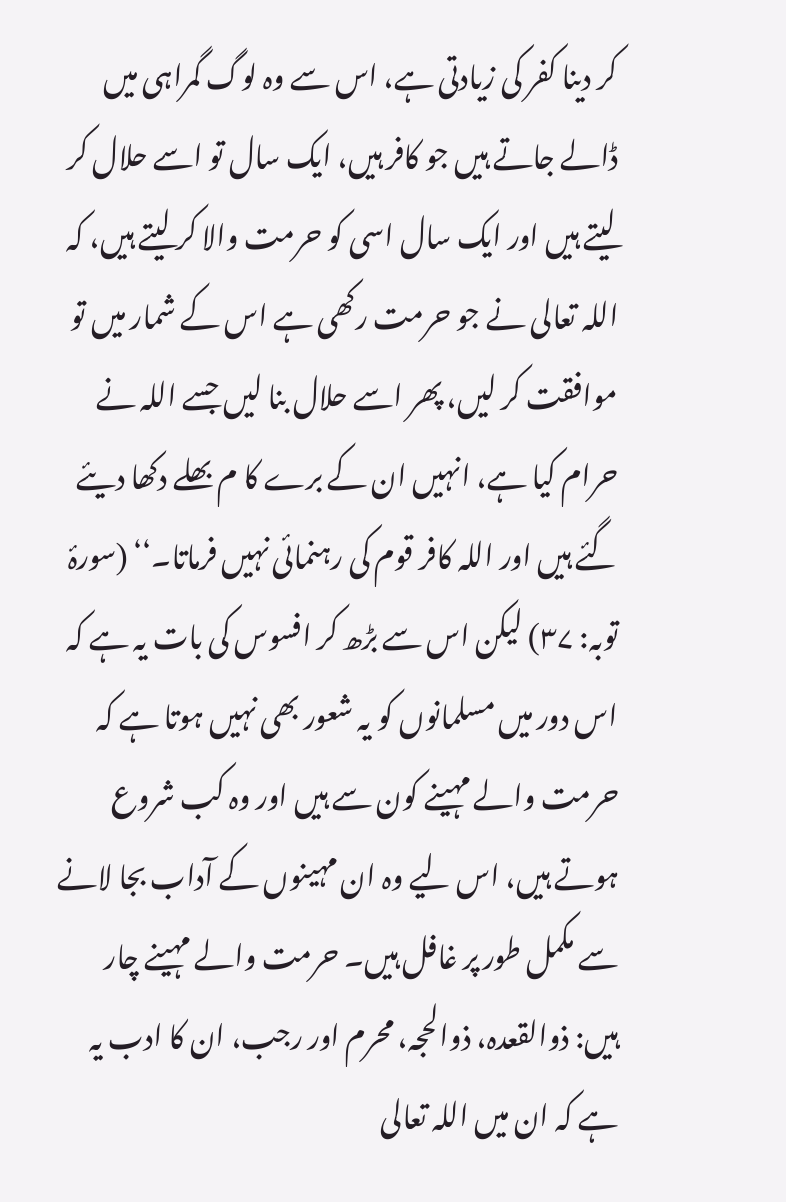کر دینا کفر کی زیادتی ہے، اس سے وہ لوگ گمراہی میں ڈالے جاتے ہیں جو کافر ہیں، ایک سال تو اسے حلال کر لیتے ہیں اور ایک سال اسی کو حرمت والا کر لیتے ہیں، کہ اللہ تعالی نے جو حرمت رکھی ہے اس کے شمار میں تو موافقت کر لیں، پھر اسے حلال بنا لیں جسے اللہ نے حرام کیا ہے، انہیں ان کے برے کا م بھلے دکھا دیئے گئے ہیں اور اللہ کافر قوم کی رہنمائی نہیں فرماتا۔‘‘ (سورۂ توبہ: ۳۷) لیکن اس سے بڑھ کر افسوس کی بات یہ ہے کہ اس دور میں مسلمانوں کو یہ شعور بھی نہیں ہوتا ہے کہ حرمت والے مہینے کون سے ہیں اور وہ کب شروع ہوتے ہیں، اس لیے وہ ان مہینوں کے آداب بجا لانے سے مکمل طور پر غافل ہیں۔ حرمت والے مہینے چار ہیں: ذوالقعدہ، ذوالحجہ، محرم اور رجب، ان کا ادب یہ ہے کہ ان میں اللہ تعالی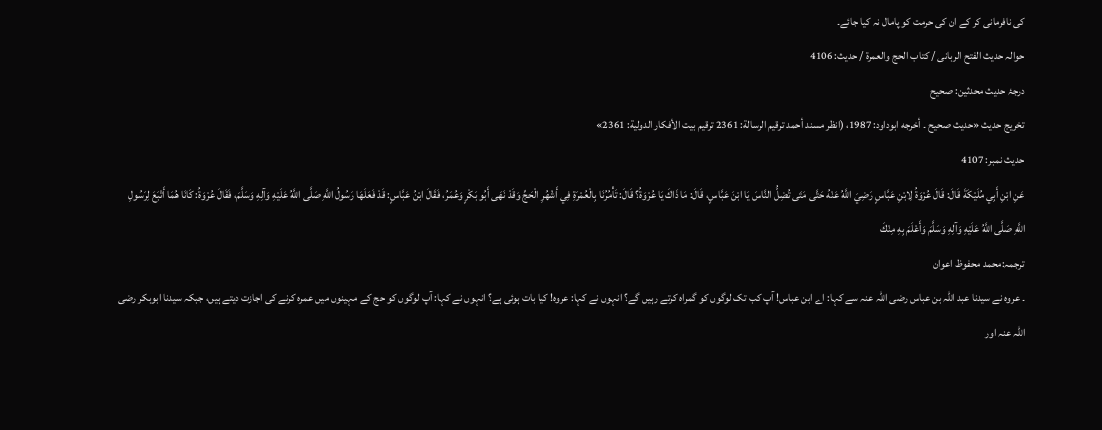کی نافرمانی کر کے ان کی حرمت کو پامال نہ کیا جائے۔
حوالہ حدیث الفتح الربانی / كتاب الحج والعمرة / حدیث: 4106
درجۂ حدیث محدثین: صحیح
تخریج حدیث «حديث صحيح ۔ أخرجه ابوداود: 1987، (انظر مسند أحمد ترقيم الرسالة: 2361 ترقیم بيت الأفكار الدولية: 2361»
حدیث نمبر: 4107
عَنِ ابْنِ أَبِي مُلَيْكَةَ قَالَ: قَالَ عُرْوَةُ لِابْنِ عَبَّاسٍ رَضِيَ اللَّهُ عَنْهُ حَتَّى مَتَى تُضِلُّ النَّاسَ يَا ابْنَ عَبَّاسٍ، قَالَ: مَا ذَاكَ يَا عُرْوَةُ؟ قَالَ: تَأْمُرُنَا بِالْعُمْرَةِ فِي أَشْهُرِ الْحَجِّ وَقَدْ نَهَى أَبُو بَكْرٍ وَعُمَرُ، فَقَالَ ابْنُ عَبَّاسٍ: قَدْ فَعَلَهَا رَسُولُ اللَّهِ صَلَّى اللَّهُ عَلَيْهِ وَآلِهِ وَسَلَّمَ، فَقَالَ عُرْوَةُ: كَانَا هُمَا أَتْبَعَ لِرَسُولِ اللَّهِ صَلَّى اللَّهُ عَلَيْهِ وَآلِهِ وَسَلَّمَ وَأَعْلَمَ بِهِ مِنْكَ
ترجمہ:محمد محفوظ اعوان
۔ عروہ نے سیدنا عبد اللہ بن عباس رضی اللہ عنہ سے کہا: اے ابن عباس! آپ کب تک لوگوں کو گمراہ کرتے رہیں گے؟ انہوں نے کہا: عروہ! کیا بات ہوئی ہے؟ انہوں نے کہا: آپ لوگوں کو حج کے مہینوں میں عمرہ کرنے کی اجازت دیتے ہیں، جبکہ سیدنا ابوبکر رضی اللہ عنہ اور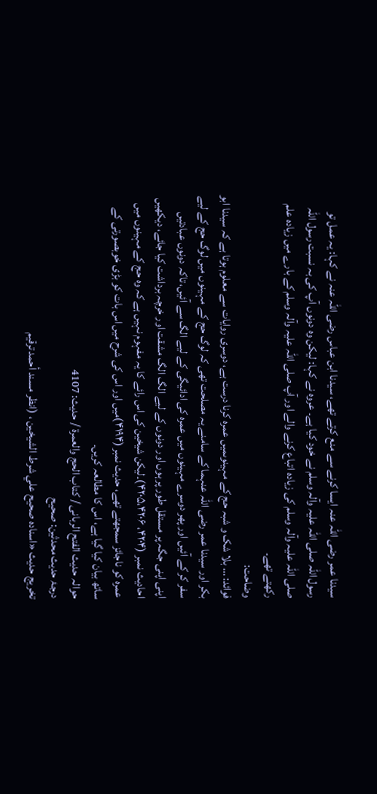سیدنا عمر رضی اللہ عنہ ایسا کرنے سے منع کرتے تھے، سیدنا ابن عباس رضی اللہ عنہ نے کہا: یہ عمل تو رسول اللہ صلی اللہ علیہ وآلہ وسلم نے خود کیا ہے۔ عروہ نے کہا: لیکن وہ دونوں آپ کی بہ نسبت رسول اللہ صلی اللہ علیہ وآلہ وسلم کی زیادہ اتباع کرنے والے اور آپ صلی اللہ علیہ وآلہ وسلم کے بارے میں زیادہ علم رکھتے تھے۔
وضاحت:
فوائد: … بلا شک و شبہ حج کے مہینوںمیں عمرہ کرنا درست ہے، دوسری روایات سے معلوم ہوتا ہے کہ سیدنا ابو بکر اور سیدنا عمر رضی اللہ عنہما کے سامنے یہ مصلحت تھی کہ لوگ حج کے مہینوں میں لوگ حج کے لیے سفر کر کے آئیں اور پھر دوسرے مہینوں میں عمرہ کی ادائیگی کے لیے الگ سے آئیں، تاکہ دونوں عبادتیں اپنی اپنی جگہ پر مستقل طور پر ہوں اور دونوں کے لیے الگ الگ مشقت اور خرچہ برداشت کیا جائے، دیکھیں احادیث نمبر (۴۲۰۴، ۴۲۰۵،۴۲۰۶)۔لیکن شیخین کی اس رائے کا یہ مفہوم نہیں ہے کہ وہ حج کے مہینوں میں عمرہ کو ناجائز سمجھتے تھے، حدیث نمبر (۴۱۹۴)میں اور اس کی شرح میں اس بات کو بڑی خوبصورتی کے ساتھ بیان کیا گیا ہے، اس کا مطالعہ کریں۔
حوالہ حدیث الفتح الربانی / كتاب الحج والعمرة / حدیث: 4107
درجۂ حدیث محدثین: صحیح
تخریج حدیث «اسناده صحيح علي شرط الشيخين ، (انظر مسند أحمد ترقيم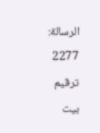الرسالة: 2277 ترقیم بيت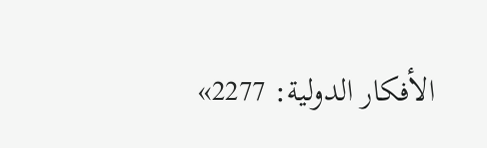الأفكار الدولية: 2277»